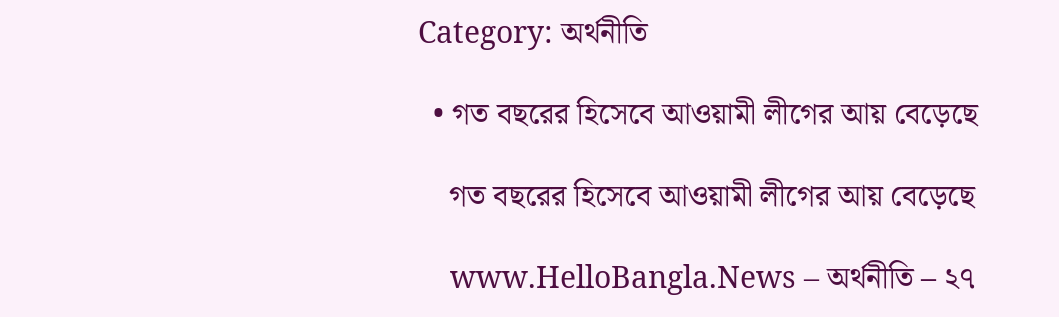Category: অর্থনীতি

  • গত বছরের হিসেবে আওয়ামী লীগের আয় বেড়েছে

    গত বছরের হিসেবে আওয়ামী লীগের আয় বেড়েছে

    www.HelloBangla.News – অর্থনীতি – ২৭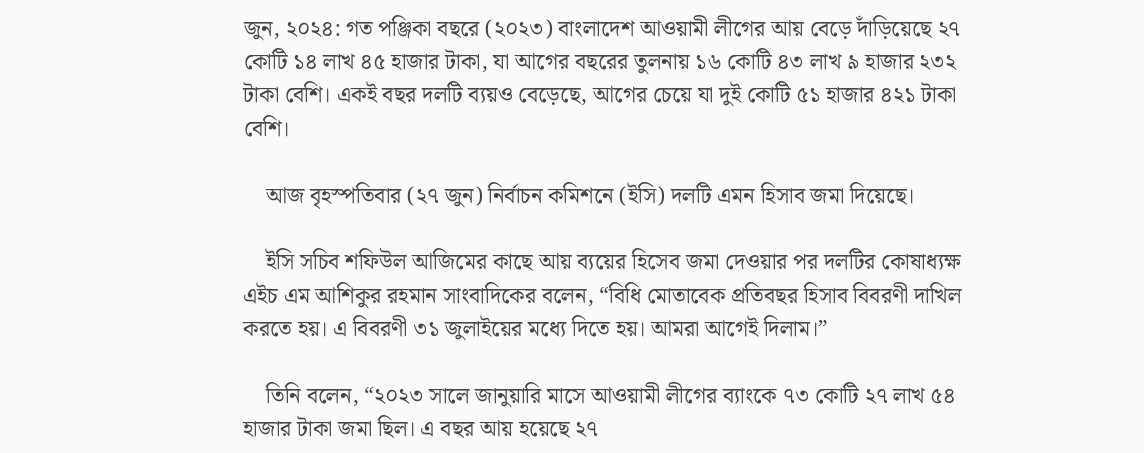জুন, ২০২৪: গত পঞ্জিকা বছরে (২০২৩) বাংলাদেশ আওয়ামী লীগের আয় বেড়ে দাঁড়িয়েছে ২৭ কোটি ১৪ লাখ ৪৫ হাজার টাকা, যা আগের বছরের তুলনায় ১৬ কোটি ৪৩ লাখ ৯ হাজার ২৩২ টাকা বেশি। একই বছর দলটি ব্যয়ও বেড়েছে, আগের চেয়ে যা দুই কোটি ৫১ হাজার ৪২১ টাকা বেশি।

    আজ বৃহস্পতিবার (২৭ জুন) নির্বাচন কমিশনে (ইসি) দলটি এমন হিসাব জমা দিয়েছে।

    ইসি সচিব শফিউল আজিমের কাছে আয় ব্যয়ের হিসেব জমা দেওয়ার পর দলটির কোষাধ্যক্ষ এইচ এম আশিকুর রহমান সাংবাদিকের বলেন, “বিধি মোতাবেক প্রতিবছর হিসাব বিবরণী দাখিল করতে হয়। এ বিবরণী ৩১ জুলাইয়ের মধ্যে দিতে হয়। আমরা আগেই দিলাম।”

    তিনি বলেন, “২০২৩ সালে জানুয়ারি মাসে আওয়ামী লীগের ব্যাংকে ৭৩ কোটি ২৭ লাখ ৫৪ হাজার টাকা জমা ছিল। এ বছর আয় হয়েছে ২৭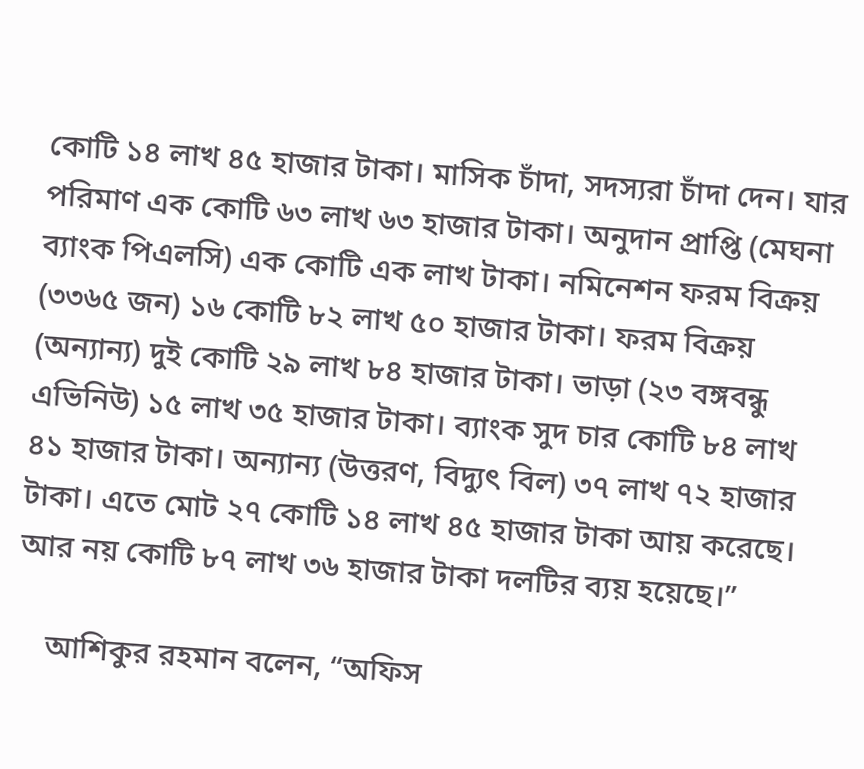কোটি ১৪ লাখ ৪৫ হাজার টাকা। মাসিক চাঁদা, সদস্যরা চাঁদা দেন। যার পরিমাণ এক কোটি ৬৩ লাখ ৬৩ হাজার টাকা। অনুদান প্রাপ্তি (মেঘনা ব্যাংক পিএলসি) এক কোটি এক লাখ টাকা। নমিনেশন ফরম বিক্রয় (৩৩৬৫ জন) ১৬ কোটি ৮২ লাখ ৫০ হাজার টাকা। ফরম বিক্রয় (অন্যান্য) দুই কোটি ২৯ লাখ ৮৪ হাজার টাকা। ভাড়া (২৩ বঙ্গবন্ধু এভিনিউ) ১৫ লাখ ৩৫ হাজার টাকা। ব্যাংক সুদ চার কোটি ৮৪ লাখ ৪১ হাজার টাকা। অন্যান্য (উত্তরণ, বিদ্যুৎ বিল) ৩৭ লাখ ৭২ হাজার টাকা। এতে মোট ২৭ কোটি ১৪ লাখ ৪৫ হাজার টাকা আয় করেছে। আর নয় কোটি ৮৭ লাখ ৩৬ হাজার টাকা দলটির ব্যয় হয়েছে।”

    আশিকুর রহমান বলেন, “অফিস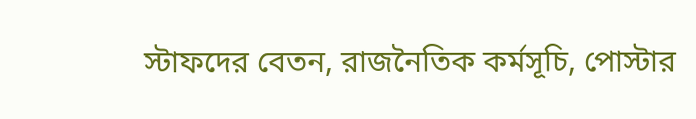স্টাফদের বেতন, রাজনৈতিক কর্মসূচি, পোস্টার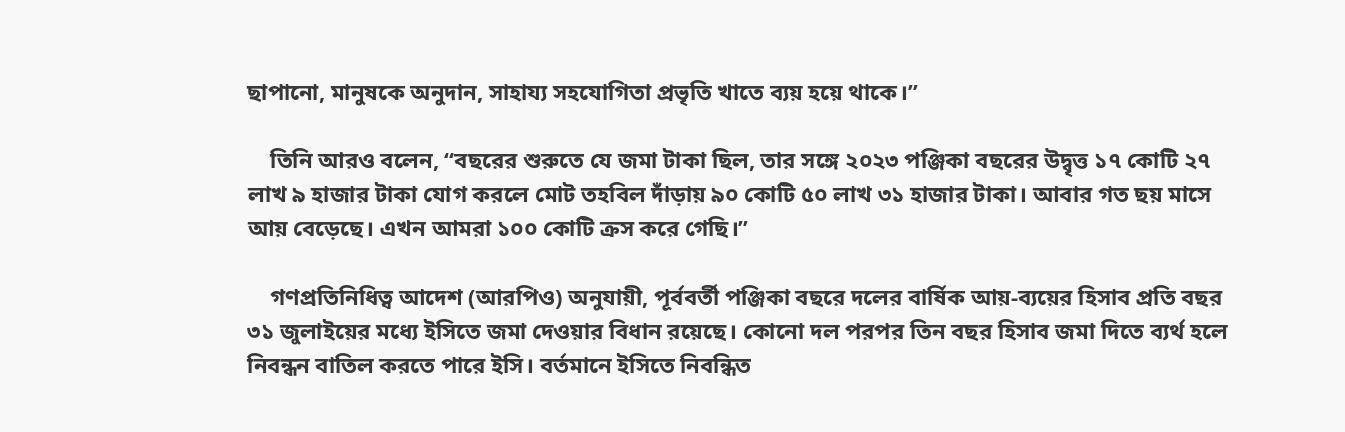ছাপানো, মানুষকে অনুদান, সাহায্য সহযোগিতা প্রভৃতি খাতে ব্যয় হয়ে থাকে।”

    তিনি আরও বলেন, “বছরের শুরুতে যে জমা টাকা ছিল, তার সঙ্গে ২০২৩ পঞ্জিকা বছরের উদ্বৃত্ত ১৭ কোটি ২৭ লাখ ৯ হাজার টাকা যোগ করলে মোট তহবিল দাঁড়ায় ৯০ কোটি ৫০ লাখ ৩১ হাজার টাকা। আবার গত ছয় মাসে আয় বেড়েছে। এখন আমরা ১০০ কোটি ক্রস করে গেছি।”

    গণপ্রতিনিধিত্ব আদেশ (আরপিও) অনুযায়ী, পূর্ববর্তী পঞ্জিকা বছরে দলের বার্ষিক আয়-ব্যয়ের হিসাব প্রতি বছর ৩১ জুলাইয়ের মধ্যে ইসিতে জমা দেওয়ার বিধান রয়েছে। কোনো দল পরপর তিন বছর হিসাব জমা দিতে ব্যর্থ হলে নিবন্ধন বাতিল করতে পারে ইসি। বর্তমানে ইসিতে নিবন্ধিত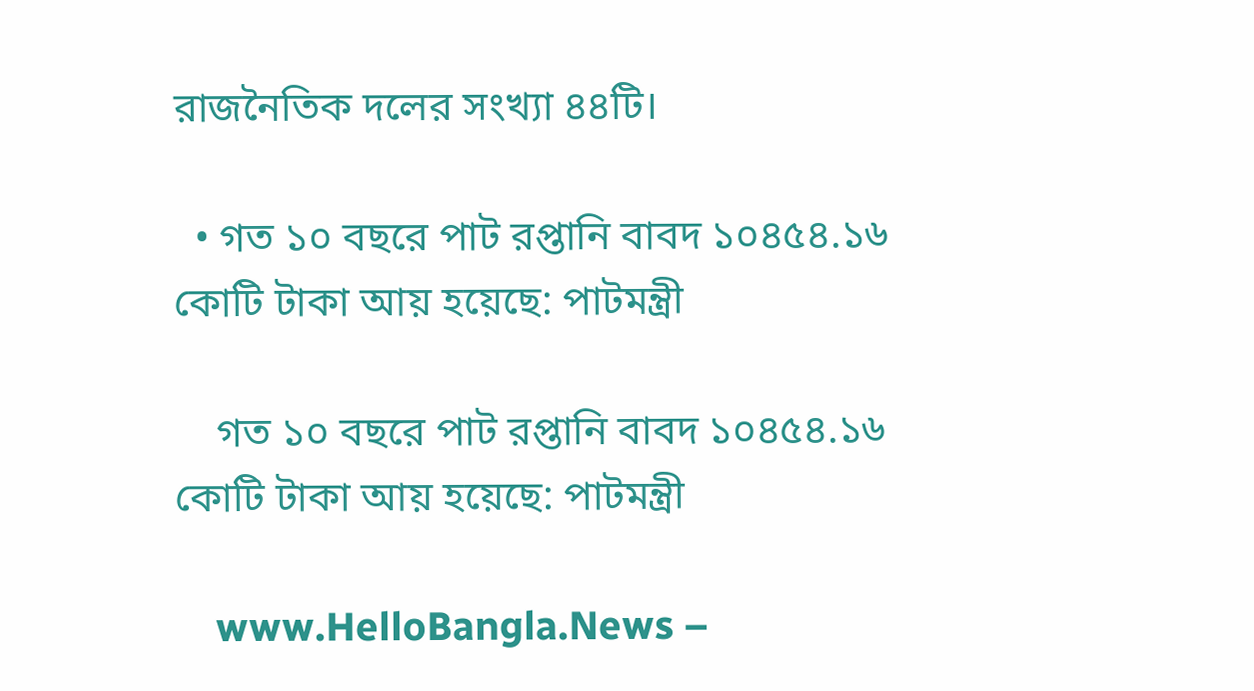রাজনৈতিক দলের সংখ্যা ৪৪টি।

  • গত ১০ বছরে পাট রপ্তানি বাবদ ১০৪৫৪.১৬ কোটি টাকা আয় হয়েছে: পাটমন্ত্রী

    গত ১০ বছরে পাট রপ্তানি বাবদ ১০৪৫৪.১৬ কোটি টাকা আয় হয়েছে: পাটমন্ত্রী

    www.HelloBangla.News –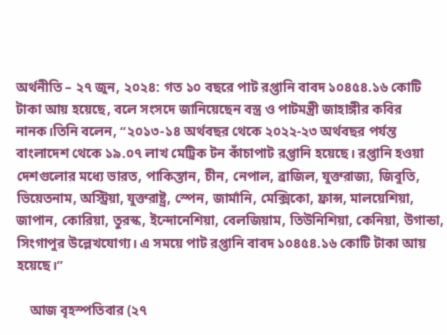অর্থনীতি – ২৭ জুন, ২০২৪: গত ১০ বছরে পাট রপ্তানি বাবদ ১০৪৫৪.১৬ কোটি টাকা আয় হয়েছে, বলে সংসদে জানিয়েছেন বস্ত্র ও পাটমন্ত্রী জাহাঙ্গীর কবির নানক।তিনি বলেন, “২০১৩-১৪ অর্থবছর থেকে ২০২২-২৩ অর্থবছর পর্যন্ত বাংলাদেশ থেকে ১৯.০৭ লাখ মেট্রিক টন কাঁচাপাট রপ্তানি হয়েছে। রপ্তানি হওয়া দেশগুলোর মধ্যে ভারত, পাকিস্তান, চীন, নেপাল, ব্রাজিল, যুক্তরাজ্য, জিবুতি, ভিয়েতনাম, অস্ট্রিয়া, যুক্তরাষ্ট্র, স্পেন, জার্মানি, মেক্সিকো, ফ্রান্স, মালয়েশিয়া, জাপান, কোরিয়া, তুরস্ক, ইন্দোনেশিয়া, বেলজিয়াম, তিউনিশিয়া, কেনিয়া, উগান্ডা, সিংগাপুর উল্লেখযোগ্য। এ সময়ে পাট রপ্তানি বাবদ ১০৪৫৪.১৬ কোটি টাকা আয় হয়েছে।”

    আজ বৃহস্পতিবার (২৭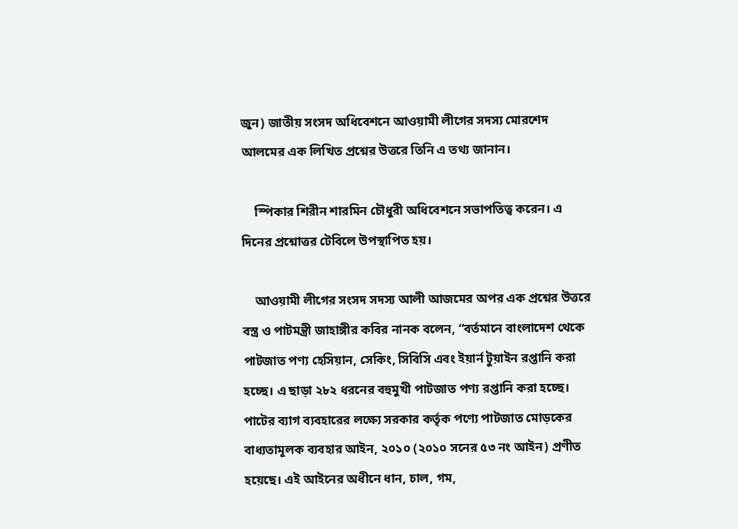জুন) জাতীয় সংসদ অধিবেশনে আওয়ামী লীগের সদস্য মোরশেদ আলমের এক লিখিত প্রশ্নের উত্তরে তিনি এ তথ্য জানান।

    স্পিকার শিরীন শারমিন চৌধুরী অধিবেশনে সভাপতিত্ব করেন। এ দিনের প্রশ্নোত্তর টেবিলে উপস্থাপিত হয়।

    আওয়ামী লীগের সংসদ সদস্য আলী আজমের অপর এক প্রশ্নের উত্তরে বস্ত্র ও পাটমন্ত্রী জাহাঙ্গীর কবির নানক বলেন, “বর্তমানে বাংলাদেশ থেকে পাটজাত পণ্য হেসিয়ান, সেকিং, সিবিসি এবং ইয়ার্ন টুয়াইন রপ্তানি করা হচ্ছে। এ ছাড়া ২৮২ ধরনের বহুমুখী পাটজাত পণ্য রপ্তানি করা হচ্ছে। পাটের ব্যাগ ব্যবহারের লক্ষ্যে সরকার কর্তৃক পণ্যে পাটজাত মোড়কের বাধ্যতামূলক ব্যবহার আইন, ২০১০ (২০১০ সনের ৫৩ নং আইন) প্রণীত হয়েছে। এই আইনের অধীনে ধান, চাল, গম,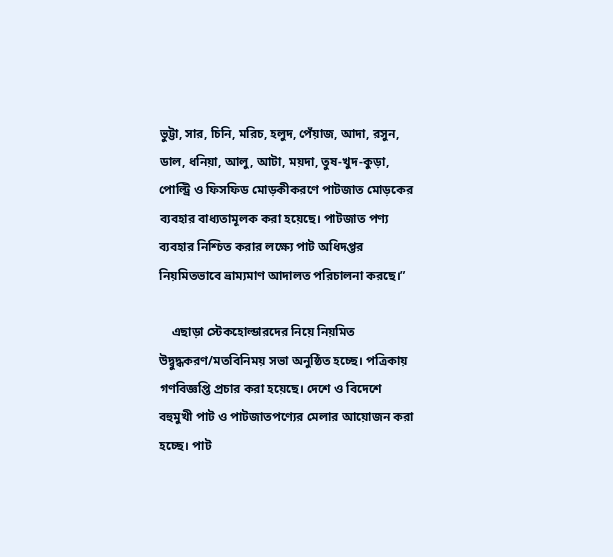ভুট্টা, সার, চিনি, মরিচ, হলুদ, পেঁয়াজ, আদা, রসুন, ডাল, ধনিয়া, আলু, আটা, ময়দা, তুষ-খুদ-কুড়া, পোল্ট্রি ও ফিসফিড মোড়কীকরণে পাটজাত মোড়কের ব্যবহার বাধ্যতামূলক করা হয়েছে। পাটজাত পণ্য ব্যবহার নিশ্চিত করার লক্ষ্যে পাট অধিদপ্তর নিয়মিতভাবে ভ্রাম্যমাণ আদালত পরিচালনা করছে।”

    এছাড়া স্টেকহোল্ডারদের নিয়ে নিয়মিত উদ্বুদ্ধকরণ/মতবিনিময় সভা অনুষ্ঠিত হচ্ছে। পত্রিকায় গণবিজ্ঞপ্তি প্রচার করা হয়েছে। দেশে ও বিদেশে বহুমুখী পাট ও পাটজাতপণ্যের মেলার আয়োজন করা হচ্ছে। পাট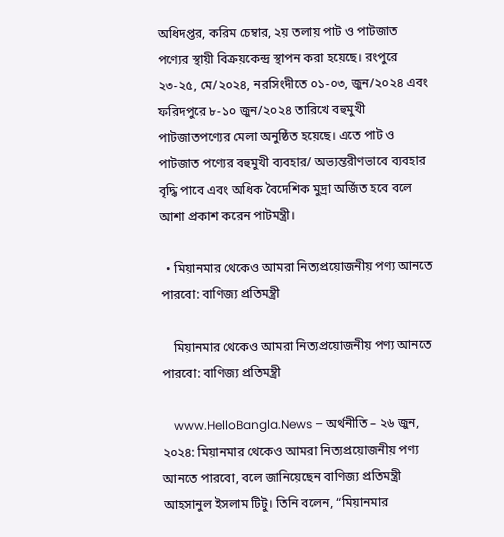অধিদপ্তর, করিম চেম্বার, ২য় তলায় পাট ও পাটজাত পণ্যের স্থায়ী বিক্রয়কেন্দ্র স্থাপন করা হয়েছে। রংপুরে ২৩-২৫, মে/২০২৪, নরসিংদীতে ০১-০৩, জুন/২০২৪ এবং ফরিদপুরে ৮-১০ জুন/২০২৪ তারিখে বহুমুখী পাটজাতপণ্যের মেলা অনুষ্ঠিত হয়েছে। এতে পাট ও পাটজাত পণ্যের বহুমুখী ব্যবহার/ অভ্যন্তরীণভাবে ব্যবহার বৃদ্ধি পাবে এবং অধিক বৈদেশিক মুদ্রা অর্জিত হবে বলে আশা প্রকাশ করেন পাটমন্ত্রী।

  • মিয়ানমার থেকেও আমরা নিত্যপ্রয়োজনীয় পণ্য আনতে পারবো: বাণিজ্য প্রতিমন্ত্রী

    মিয়ানমার থেকেও আমরা নিত্যপ্রয়োজনীয় পণ্য আনতে পারবো: বাণিজ্য প্রতিমন্ত্রী

    www.HelloBangla.News – অর্থনীতি – ২৬ জুন, ২০২৪: মিয়ানমার থেকেও আমরা নিত্যপ্রয়োজনীয় পণ্য আনতে পারবো, বলে জানিয়েছেন বাণিজ্য প্রতিমন্ত্রী আহসানুল ইসলাম টিটু। তিনি বলেন, “মিয়ানমার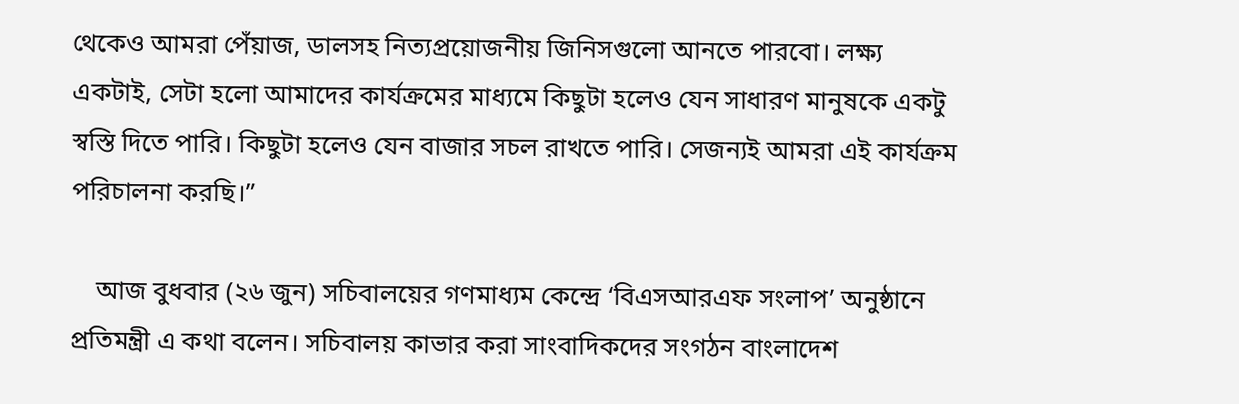থেকেও আমরা পেঁয়াজ, ডালসহ নিত্যপ্রয়োজনীয় জিনিসগুলো আনতে পারবো। লক্ষ্য একটাই, সেটা হলো আমাদের কার্যক্রমের মাধ্যমে কিছুটা হলেও যেন সাধারণ মানুষকে একটু স্বস্তি দিতে পারি। কিছুটা হলেও যেন বাজার সচল রাখতে পারি। সেজন্যই আমরা এই কার্যক্রম পরিচালনা করছি।”

    আজ বুধবার (২৬ জুন) সচিবালয়ের গণমাধ্যম কেন্দ্রে ‘বিএসআরএফ সংলাপ’ অনুষ্ঠানে প্রতিমন্ত্রী এ কথা বলেন। সচিবালয় কাভার করা সাংবাদিকদের সংগঠন বাংলাদেশ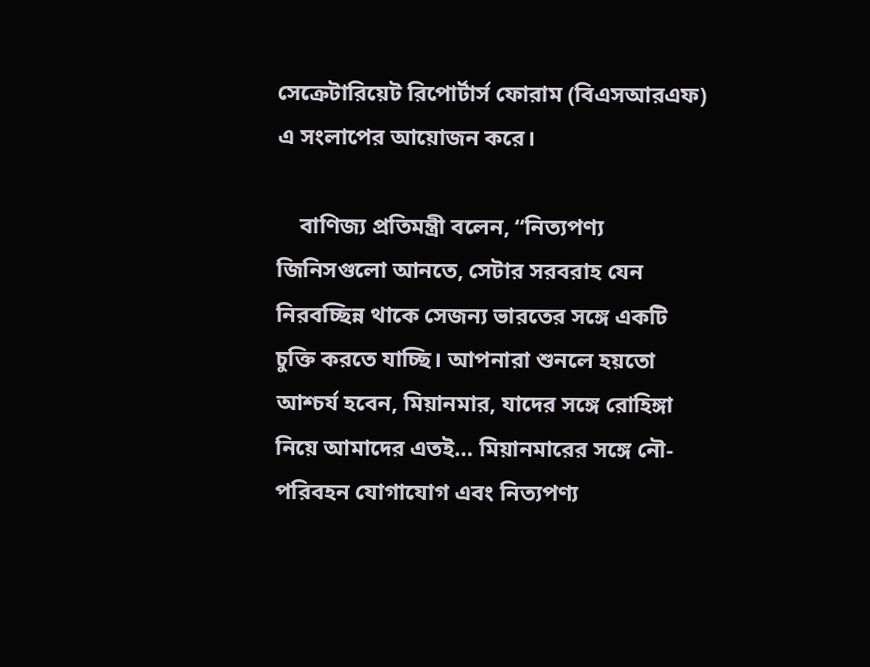সেক্রেটারিয়েট রিপোর্টার্স ফোরাম (বিএসআরএফ) এ সংলাপের আয়োজন করে।

    বাণিজ্য প্রতিমন্ত্রী বলেন, “নিত্যপণ্য জিনিসগুলো আনতে, সেটার সরবরাহ যেন নিরবচ্ছিন্ন থাকে সেজন্য ভারতের সঙ্গে একটি চুক্তি করতে যাচ্ছি। আপনারা শুনলে হয়তো আশ্চর্য হবেন, মিয়ানমার, যাদের সঙ্গে রোহিঙ্গা নিয়ে আমাদের এতই… মিয়ানমারের সঙ্গে নৌ-পরিবহন যোগাযোগ এবং নিত্যপণ্য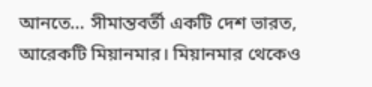আনতে… সীমান্তবর্তী একটি দেশ ভারত, আরেকটি মিয়ানমার। মিয়ানমার থেকেও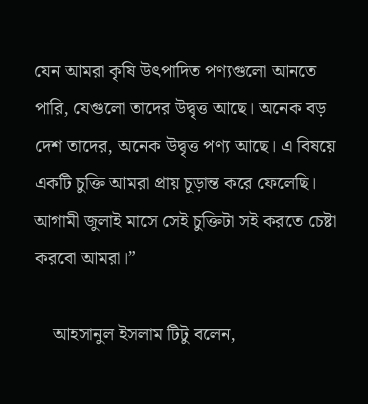যেন আমরা কৃষি উৎপাদিত পণ্যগুলো আনতে পারি, যেগুলো তাদের উদ্বৃত্ত আছে। অনেক বড় দেশ তাদের, অনেক উদ্বৃত্ত পণ্য আছে। এ বিষয়ে একটি চুক্তি আমরা প্রায় চূড়ান্ত করে ফেলেছি। আগামী জুলাই মাসে সেই চুক্তিটা সই করতে চেষ্টা করবো আমরা।”

    আহসানুল ইসলাম টিটু বলেন,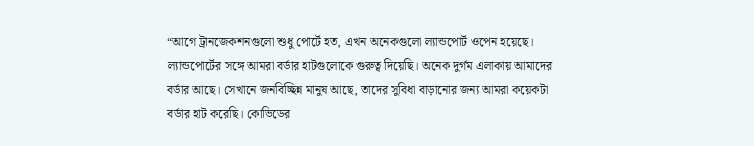“আগে ট্রানজেকশনগুলো শুধু পোর্টে হত, এখন অনেকগুলো ল্যান্ডপোর্ট ওপেন হয়েছে। ল্যান্ডপোর্টের সঙ্গে আমরা বর্ডার হাটগুলোকে গুরুত্ব দিয়েছি। অনেক দুর্গম এলাকায় আমাদের বর্ডার আছে। সেখানে জনবিচ্ছিন্ন মানুষ আছে, তাদের সুবিধা বাড়ানোর জন্য আমরা কয়েকটা বর্ডার হাট করেছি। কোভিডের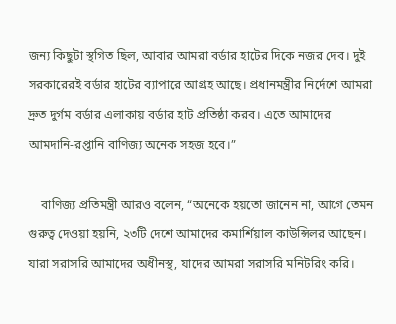জন্য কিছুটা স্থগিত ছিল, আবার আমরা বর্ডার হাটের দিকে নজর দেব। দুই সরকারেরই বর্ডার হাটের ব্যাপারে আগ্রহ আছে। প্রধানমন্ত্রীর নির্দেশে আমরা দ্রুত দুর্গম বর্ডার এলাকায় বর্ডার হাট প্রতিষ্ঠা করব। এতে আমাদের আমদানি-রপ্তানি বাণিজ্য অনেক সহজ হবে।”

    বাণিজ্য প্রতিমন্ত্রী আরও বলেন, “অনেকে হয়তো জানেন না, আগে তেমন গুরুত্ব দেওয়া হয়নি, ২৩টি দেশে আমাদের কমার্শিয়াল কাউন্সিলর আছেন। যারা সরাসরি আমাদের অধীনস্থ, যাদের আমরা সরাসরি মনিটরিং করি।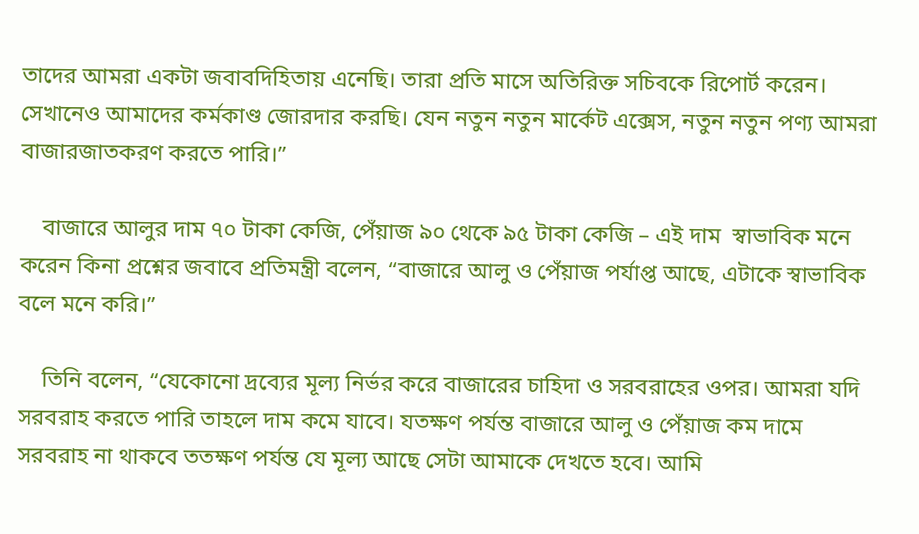তাদের আমরা একটা জবাবদিহিতায় এনেছি। তারা প্রতি মাসে অতিরিক্ত সচিবকে রিপোর্ট করেন। সেখানেও আমাদের কর্মকাণ্ড জোরদার করছি। যেন নতুন নতুন মার্কেট এক্সেস, নতুন নতুন পণ্য আমরা বাজারজাতকরণ করতে পারি।”

    বাজারে আলুর দাম ৭০ টাকা কেজি, পেঁয়াজ ৯০ থেকে ৯৫ টাকা কেজি – এই দাম  স্বাভাবিক মনে করেন কিনা প্রশ্নের জবাবে প্রতিমন্ত্রী বলেন, “বাজারে আলু ও পেঁয়াজ পর্যাপ্ত আছে, এটাকে স্বাভাবিক বলে মনে করি।”

    তিনি বলেন, “যেকোনো দ্রব্যের মূল্য নির্ভর করে বাজারের চাহিদা ও সরবরাহের ওপর। আমরা যদি সরবরাহ করতে পারি তাহলে দাম কমে যাবে। যতক্ষণ পর্যন্ত বাজারে আলু ও পেঁয়াজ কম দামে সরবরাহ না থাকবে ততক্ষণ পর্যন্ত যে মূল্য আছে সেটা আমাকে দেখতে হবে। আমি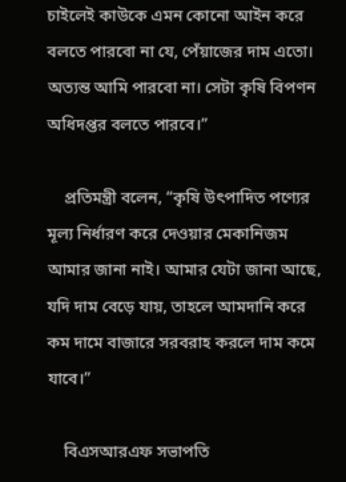চাইলেই কাউকে এমন কোনো আইন করে বলতে পারবো না যে, পেঁয়াজের দাম এতো। অত্যন্ত আমি পারবো না। সেটা কৃষি বিপণন অধিদপ্তর বলতে পারবে।”

    প্রতিমন্ত্রী বলেন, “কৃষি উৎপাদিত পণ্যের মূল্য নির্ধারণ করে দেওয়ার মেকানিজম আমার জানা নাই। আমার যেটা জানা আছে, যদি দাম বেড়ে যায়, তাহলে আমদানি করে কম দামে বাজারে সরবরাহ করলে দাম কমে যাবে।”

    বিএসআরএফ সভাপতি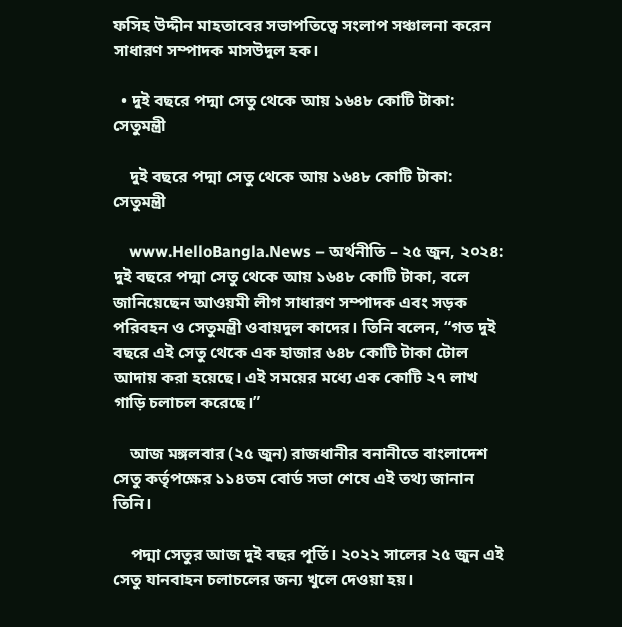ফসিহ উদ্দীন মাহতাবের সভাপতিত্বে সংলাপ সঞ্চালনা করেন সাধারণ সম্পাদক মাসউদুল হক।

  • দুই বছরে পদ্মা সেতু থেকে আয় ১৬৪৮ কোটি টাকা: সেতুমন্ত্রী

    দুই বছরে পদ্মা সেতু থেকে আয় ১৬৪৮ কোটি টাকা: সেতুমন্ত্রী

    www.HelloBangla.News – অর্থনীতি – ২৫ জুন, ২০২৪: দুই বছরে পদ্মা সেতু থেকে আয় ১৬৪৮ কোটি টাকা, বলে জানিয়েছেন আওয়মী লীগ সাধারণ সম্পাদক এবং সড়ক পরিবহন ও সেতুমন্ত্রী ওবায়দুল কাদের। তিনি বলেন, “গত দুই বছরে এই সেতু থেকে এক হাজার ৬৪৮ কোটি টাকা টোল আদায় করা হয়েছে। এই সময়ের মধ্যে এক কোটি ২৭ লাখ গাড়ি চলাচল করেছে।”

    আজ মঙ্গলবার (২৫ জুন) রাজধানীর বনানীতে বাংলাদেশ সেতু কর্তৃপক্ষের ১১৪তম বোর্ড সভা শেষে এই তথ্য জানান তিনি।

    পদ্মা সেতুর আজ দুই বছর পূর্তি। ২০২২ সালের ২৫ জুন এই সেতু যানবাহন চলাচলের জন্য খুলে দেওয়া হয়।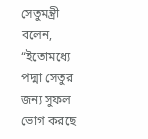সেতুমন্ত্রী বলেন, “ইতোমধ্যে পদ্মা সেতুর জন্য সুফল ভোগ করছে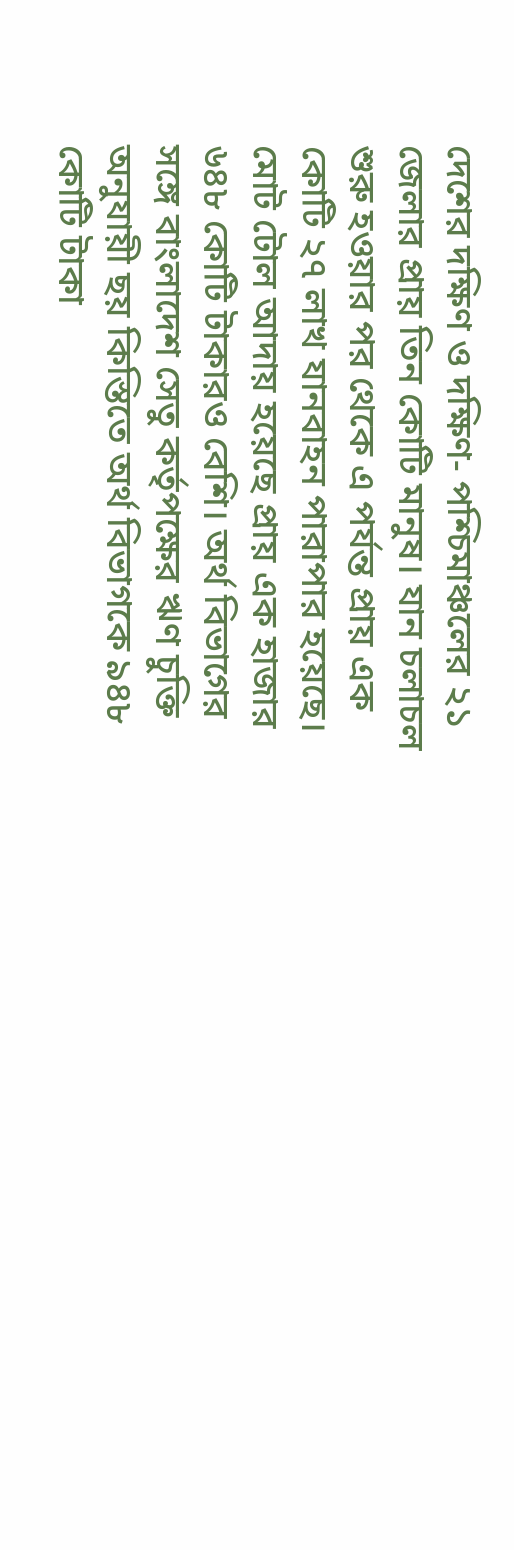দেশের দক্ষিণ ও দক্ষিণ- পশ্চিমাঞ্চলের ২১ জেলার প্রায় তিন কোটি মানুষ। যান চলাচল শুরু হওয়ার পর থেকে এ পর্যন্ত প্রায় এক কোটি ২৭ লাখ যানবাহন পারাপার হয়েছে। মোট টোল আদায় হয়েছে প্রায় এক হাজার ৬৪৮ কোটি টাকারও বেশি। অর্থ বিভাগের সঙ্গে বাংলাদেশ সেতু কর্তৃপক্ষের ঋণ চুক্তি অনুযায়ী ছয় কিস্তিতে অর্থ বিভাগকে ৯৪৮ কোটি টাকা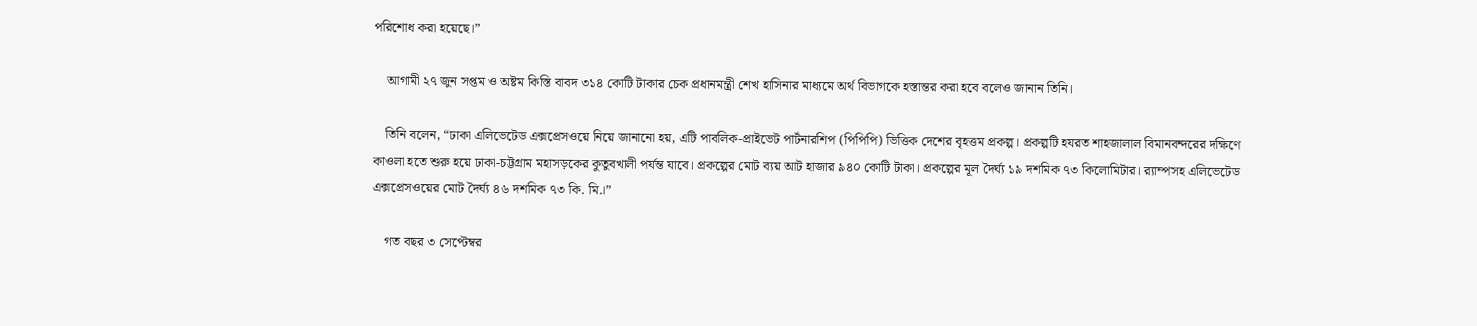পরিশোধ করা হয়েছে।”

    আগামী ২৭ জুন সপ্তম ও অষ্টম কিস্তি বাবদ ৩১৪ কোটি টাকার চেক প্রধানমন্ত্রী শেখ হাসিনার মাধ্যমে অর্থ বিভাগকে হস্তান্তর করা হবে বলেও জানান তিনি।

    তিনি বলেন, “ঢাকা এলিভেটেড এক্সপ্রেসওয়ে নিয়ে জানানো হয়, এটি পাবলিক-প্রাইভেট পার্টনারশিপ (পিপিপি) ভিত্তিক দেশের বৃহত্তম প্রকল্প। প্রকল্পটি হযরত শাহজালাল বিমানবন্দরের দক্ষিণে কাওলা হতে শুরু হয়ে ঢাকা-চট্টগ্রাম মহাসড়কের কুতুবখালী পর্যন্ত যাবে। প্রকল্পের মোট ব্যয় আট হাজার ৯৪০ কোটি টাকা। প্রকল্পের মূল দৈর্ঘ্য ১৯ দশমিক ৭৩ কিলোমিটার। র‌্যাম্পসহ এলিভেটেড এক্সপ্রেসওয়ের মোট দৈর্ঘ্য ৪৬ দশমিক ৭৩ কি. মি.।”

    গত বছর ৩ সেপ্টেম্বর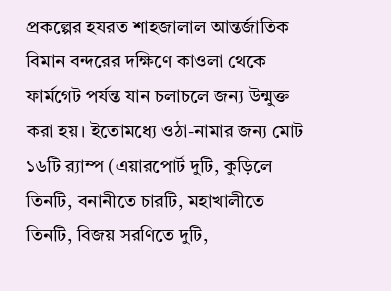প্রকল্পের হযরত শাহজালাল আন্তর্জাতিক বিমান বন্দরের দক্ষিণে কাওলা থেকে ফার্মগেট পর্যন্ত যান চলাচলে জন্য উন্মুক্ত করা হয়। ইতোমধ্যে ওঠা-নামার জন্য মোট ১৬টি র‌্যাম্প (এয়ারপোর্ট দুটি, কুড়িলে তিনটি, বনানীতে চারটি, মহাখালীতে তিনটি, বিজয় সরণিতে দুটি,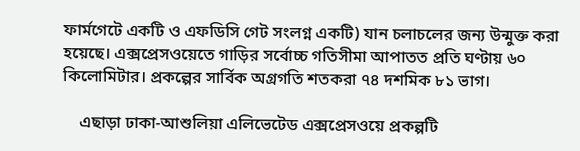ফার্মগেটে একটি ও এফডিসি গেট সংলগ্ন একটি) যান চলাচলের জন্য উন্মুক্ত করা হয়েছে। এক্সপ্রেসওয়েতে গাড়ির সর্বোচ্চ গতিসীমা আপাতত প্রতি ঘণ্টায় ৬০ কিলোমিটার। প্রকল্পের সার্বিক অগ্রগতি শতকরা ৭৪ দশমিক ৮১ ভাগ।

    এছাড়া ঢাকা-আশুলিয়া এলিভেটেড এক্সপ্রেসওয়ে প্রকল্পটি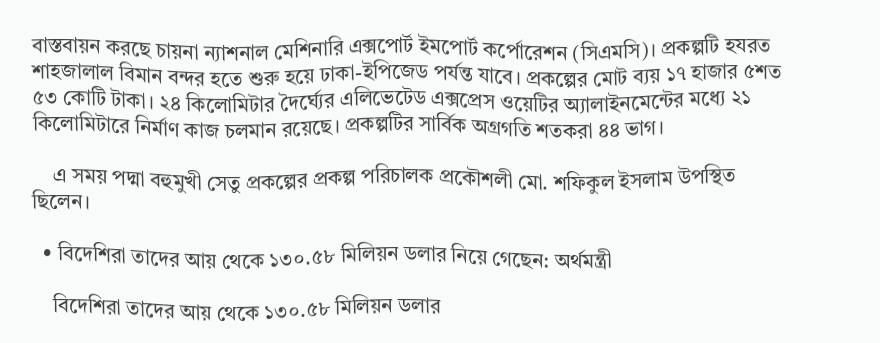বাস্তবায়ন করছে চায়না ন্যাশনাল মেশিনারি এক্সপোর্ট ইমপোর্ট কর্পোরেশন (সিএমসি)। প্রকল্পটি হযরত শাহজালাল বিমান বন্দর হতে শুরু হয়ে ঢাকা-ইপিজেড পর্যন্ত যাবে। প্রকল্পের মোট ব্যয় ১৭ হাজার ৫শত ৫৩ কোটি টাকা। ২৪ কিলোমিটার দৈর্ঘ্যের এলিভেটেড এক্সপ্রেস ওয়েটির অ্যালাইনমেন্টের মধ্যে ২১ কিলোমিটারে নির্মাণ কাজ চলমান রয়েছে। প্রকল্পটির সার্বিক অগ্রগতি শতকরা ৪৪ ভাগ।

    এ সময় পদ্মা বহুমুখী সেতু প্রকল্পের প্রকল্প পরিচালক প্রকৌশলী মো. শফিকুল ইসলাম উপস্থিত ছিলেন।

  • বিদেশিরা তাদের আয় থেকে ১৩০.৫৮ মিলিয়ন ডলার নিয়ে গেছেন: অর্থমন্ত্রী

    বিদেশিরা তাদের আয় থেকে ১৩০.৫৮ মিলিয়ন ডলার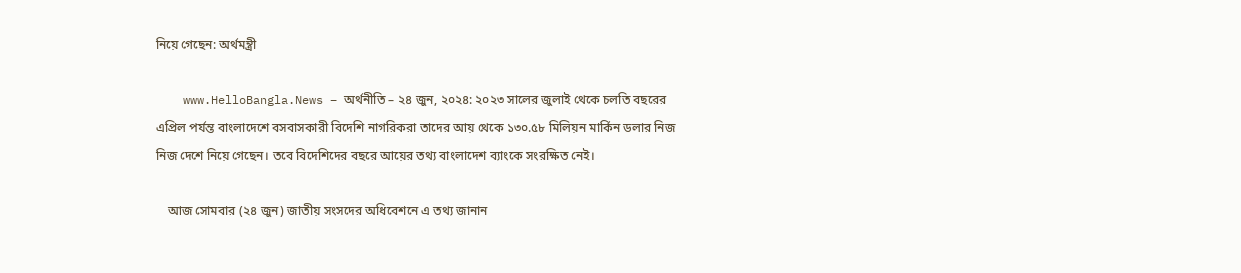নিয়ে গেছেন: অর্থমন্ত্রী

    www.HelloBangla.News – অর্থনীতি – ২৪ জুন, ২০২৪: ২০২৩ সালের জুলাই থেকে চলতি বছরের এপ্রিল পর্যন্ত বাংলাদেশে বসবাসকারী বিদেশি নাগরিকরা তাদের আয় থেকে ১৩০.৫৮ মিলিয়ন মার্কিন ডলার নিজ নিজ দেশে নিয়ে গেছেন। তবে বিদেশিদের বছরে আয়ের তথ্য বাংলাদেশ ব্যাংকে সংরক্ষিত নেই।

    আজ সোমবার (২৪ জুন) জাতীয় সংসদের অধিবেশনে এ তথ্য জানান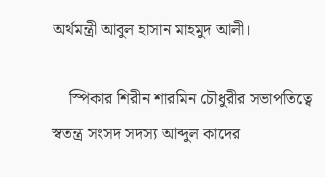অর্থমন্ত্রী আবুল হাসান মাহমুদ আলী।

    স্পিকার শিরীন শারমিন চৌধুরীর সভাপতিত্বে স্বতন্ত্র সংসদ সদস্য আব্দুল কাদের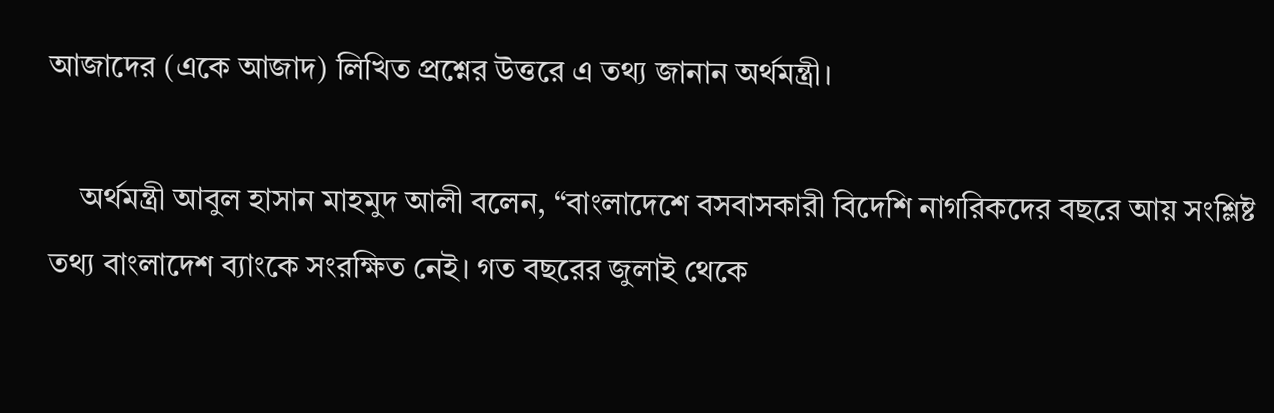আজাদের (একে আজাদ) লিখিত প্রশ্নের উত্তরে এ তথ্য জানান অর্থমন্ত্রী।

    অর্থমন্ত্রী আবুল হাসান মাহমুদ আলী বলেন, “বাংলাদেশে বসবাসকারী বিদেশি নাগরিকদের বছরে আয় সংশ্লিষ্ট তথ্য বাংলাদেশ ব্যাংকে সংরক্ষিত নেই। গত বছরের জুলাই থেকে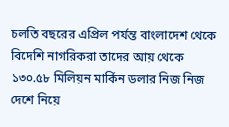চলতি বছরের এপ্রিল পর্যন্ত বাংলাদেশ থেকে বিদেশি নাগরিকরা তাদের আয় থেকে ১৩০.৫৮ মিলিয়ন মার্কিন ডলার নিজ নিজ দেশে নিয়ে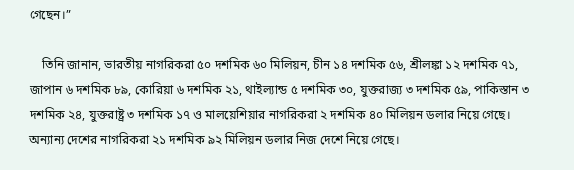গেছেন।”

    তিনি জানান, ভারতীয় নাগরিকরা ৫০ দশমিক ৬০ মিলিয়ন, চীন ১৪ দশমিক ৫৬, শ্রীলঙ্কা ১২ দশমিক ৭১, জাপান ৬ দশমিক ৮৯, কোরিয়া ৬ দশমিক ২১, থাইল্যান্ড ৫ দশমিক ৩০, যুক্তরাজ্য ৩ দশমিক ৫৯, পাকিস্তান ৩ দশমিক ২৪, যুক্তরাষ্ট্র ৩ দশমিক ১৭ ও মালয়েশিয়ার নাগরিকরা ২ দশমিক ৪০ মিলিয়ন ডলার নিয়ে গেছে। অন্যান্য দেশের নাগরিকরা ২১ দশমিক ৯২ মিলিয়ন ডলার নিজ দেশে নিয়ে গেছে।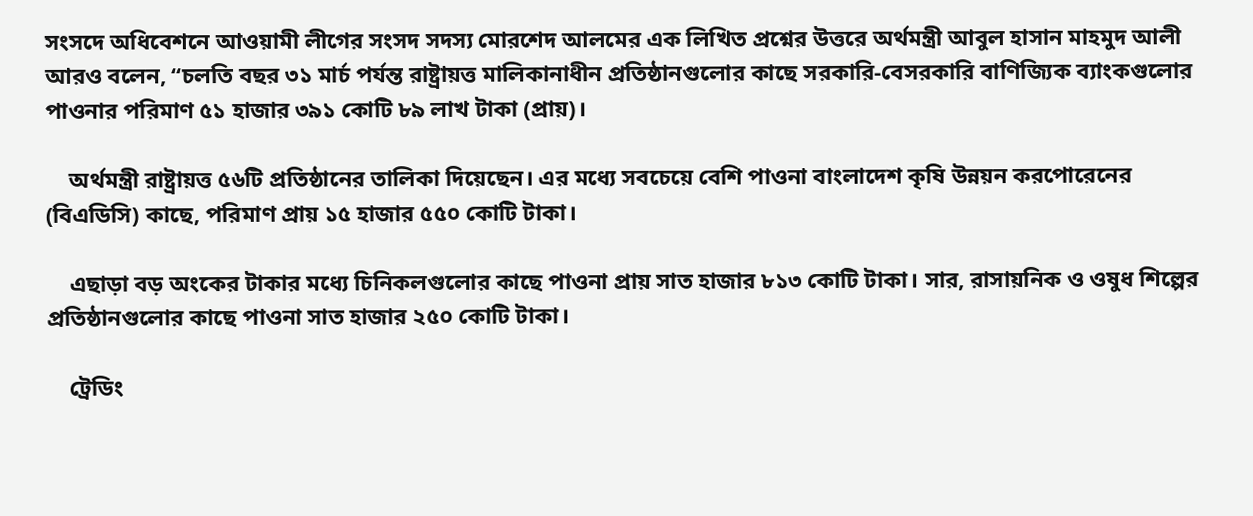সংসদে অধিবেশনে আওয়ামী লীগের সংসদ সদস্য মোরশেদ আলমের এক লিখিত প্রশ্নের উত্তরে অর্থমন্ত্রী আবুল হাসান মাহমুদ আলী আরও বলেন, “চলতি বছর ৩১ মার্চ পর্যন্ত রাষ্ট্রায়ত্ত মালিকানাধীন প্রতিষ্ঠানগুলোর কাছে সরকারি-বেসরকারি বাণিজ্যিক ব্যাংকগুলোর পাওনার পরিমাণ ৫১ হাজার ৩৯১ কোটি ৮৯ লাখ টাকা (প্রায়)।

    অর্থমন্ত্রী রাষ্ট্রায়ত্ত ৫৬টি প্রতিষ্ঠানের তালিকা দিয়েছেন। এর মধ্যে সবচেয়ে বেশি পাওনা বাংলাদেশ কৃষি উন্নয়ন করপোরেনের (বিএডিসি) কাছে, পরিমাণ প্রায় ১৫ হাজার ৫৫০ কোটি টাকা।

    এছাড়া বড় অংকের টাকার মধ্যে চিনিকলগুলোর কাছে পাওনা প্রায় সাত হাজার ৮১৩ কোটি টাকা। সার, রাসায়নিক ও ওষুধ শিল্পের প্রতিষ্ঠানগুলোর কাছে পাওনা সাত হাজার ২৫০ কোটি টাকা।

    ট্রেডিং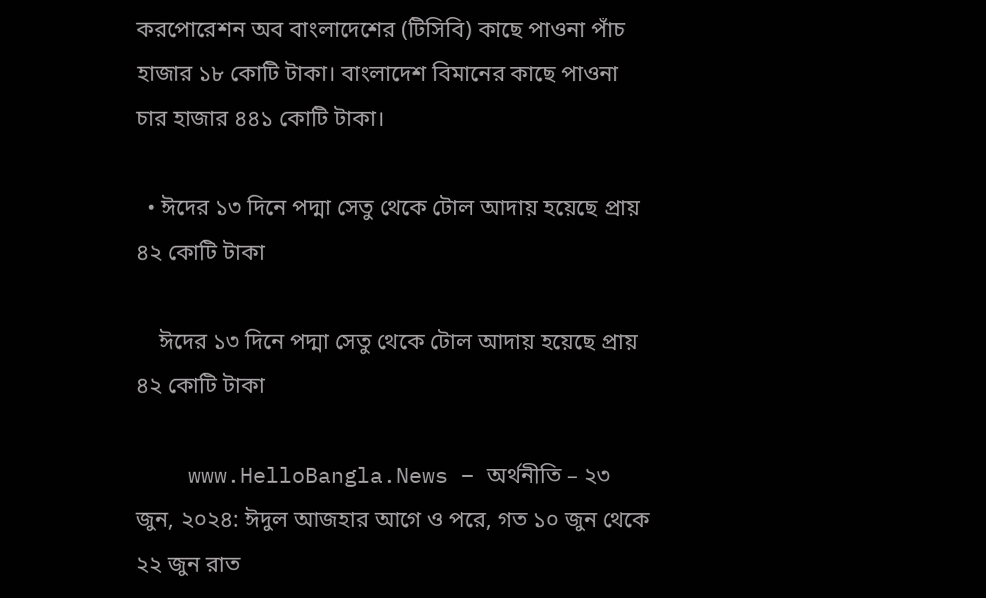করপোরেশন অব বাংলাদেশের (টিসিবি) কাছে পাওনা পাঁচ হাজার ১৮ কোটি টাকা। বাংলাদেশ বিমানের কাছে পাওনা চার হাজার ৪৪১ কোটি টাকা।

  • ঈদের ১৩ দিনে পদ্মা সেতু থেকে টোল আদায় হয়েছে প্রায় ৪২ কোটি টাকা

    ঈদের ১৩ দিনে পদ্মা সেতু থেকে টোল আদায় হয়েছে প্রায় ৪২ কোটি টাকা

    www.HelloBangla.News – অর্থনীতি – ২৩ জুন, ২০২৪: ঈদুল আজহার আগে ও পরে, গত ১০ জুন থেকে ২২ জুন রাত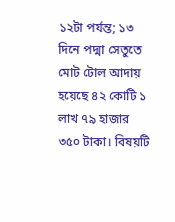১২টা পর্যন্ত; ১৩ দিনে পদ্মা সেতুতে মোট টোল আদায় হয়েছে ৪২ কোটি ১ লাখ ৭৯ হাজার ৩৫০ টাকা। বিষয়টি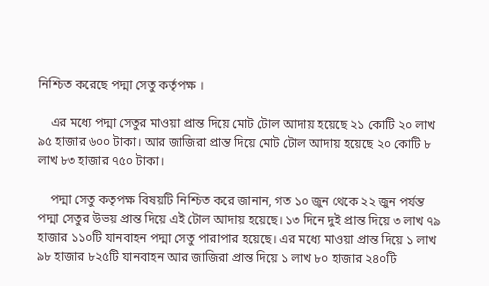নিশ্চিত করেছে পদ্মা সেতু কর্তৃপক্ষ ।

    এর মধ্যে পদ্মা সেতুর মাওয়া প্রান্ত দিয়ে মোট টোল আদায় হয়েছে ২১ কোটি ২০ লাখ ৯৫ হাজার ৬০০ টাকা। আর জাজিরা প্রান্ত দিয়ে মোট টোল আদায় হয়েছে ২০ কোটি ৮ লাখ ৮৩ হাজার ৭৫০ টাকা।

    পদ্মা সেতু কতৃপক্ষ বিষয়টি নিশ্চিত করে জানান, গত ১০ জুন থেকে ২২ জুন পর্যন্ত পদ্মা সেতুর উভয় প্রান্ত দিয়ে এই টোল আদায় হয়েছে। ১৩ দিনে দুই প্রান্ত দিয়ে ৩ লাখ ৭৯ হাজার ১১০টি যানবাহন পদ্মা সেতু পারাপার হয়েছে। এর মধ্যে মাওয়া প্রান্ত দিয়ে ১ লাখ ৯৮ হাজার ৮২৫টি যানবাহন আর জাজিরা প্রান্ত দিয়ে ১ লাখ ৮০ হাজার ২৪০টি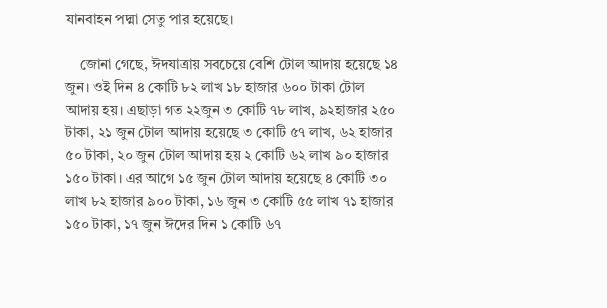যানবাহন পদ্মা সেতু পার হয়েছে।

    জোনা গেছে, ঈদযাত্রায় সবচেয়ে বেশি টোল আদায় হয়েছে ১৪ জুন। ওই দিন ৪ কোটি ৮২ লাখ ১৮ হাজার ৬০০ টাকা টোল আদায় হয়। এছাড়া গত ২২জুন ৩ কোটি ৭৮ লাখ, ৯২হাজার ২৫০ টাকা, ২১ জুন টোল আদায় হয়েছে ৩ কোটি ৫৭ লাখ, ৬২ হাজার ৫০ টাকা, ২০ জুন টোল আদায় হয় ২ কোটি ৬২ লাখ ৯০ হাজার ১৫০ টাকা। এর আগে ১৫ জুন টোল আদায় হয়েছে ৪ কোটি ৩০ লাখ ৮২ হাজার ৯০০ টাকা, ১৬ জুন ৩ কোটি ৫৫ লাখ ৭১ হাজার ১৫০ টাকা, ১৭ জুন ঈদের দিন ১ কোটি ৬৭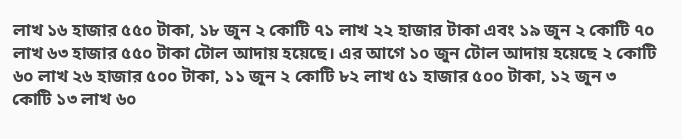লাখ ১৬ হাজার ৫৫০ টাকা, ১৮ জুন ২ কোটি ৭১ লাখ ২২ হাজার টাকা এবং ১৯ জুন ২ কোটি ৭০ লাখ ৬৩ হাজার ৫৫০ টাকা টোল আদায় হয়েছে। এর আগে ১০ জুন টোল আদায় হয়েছে ২ কোটি ৬০ লাখ ২৬ হাজার ৫০০ টাকা, ১১ জুন ২ কোটি ৮২ লাখ ৫১ হাজার ৫০০ টাকা, ১২ জুন ৩ কোটি ১৩ লাখ ৬০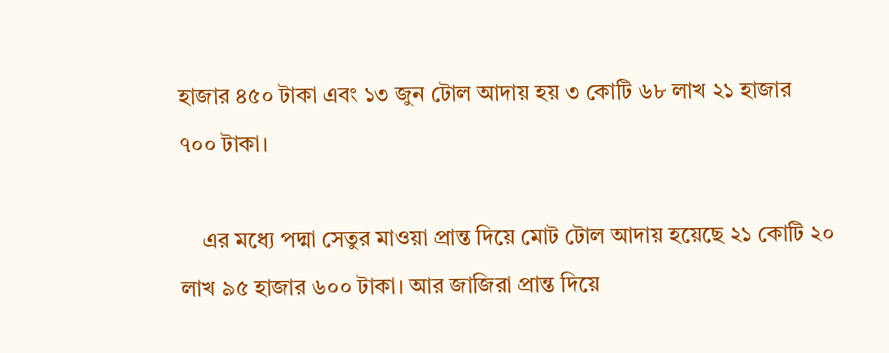হাজার ৪৫০ টাকা এবং ১৩ জুন টোল আদায় হয় ৩ কোটি ৬৮ লাখ ২১ হাজার ৭০০ টাকা।

    এর মধ্যে পদ্মা সেতুর মাওয়া প্রান্ত দিয়ে মোট টোল আদায় হয়েছে ২১ কোটি ২০ লাখ ৯৫ হাজার ৬০০ টাকা। আর জাজিরা প্রান্ত দিয়ে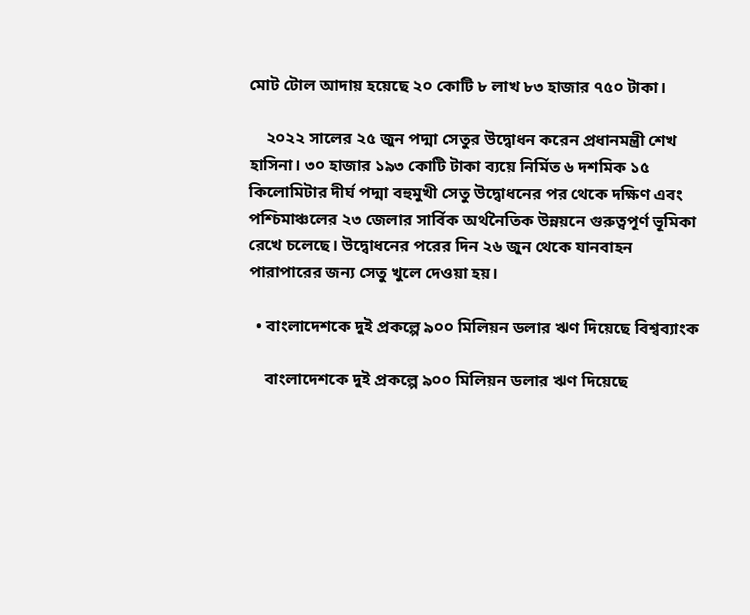মোট টোল আদায় হয়েছে ২০ কোটি ৮ লাখ ৮৩ হাজার ৭৫০ টাকা।

    ২০২২ সালের ২৫ জুন পদ্মা সেতুর উদ্বোধন করেন প্রধানমন্ত্রী শেখ হাসিনা। ৩০ হাজার ১৯৩ কোটি টাকা ব্যয়ে নির্মিত ৬ দশমিক ১৫ কিলোমিটার দীর্ঘ পদ্মা বহুমুখী সেতু উদ্বোধনের পর থেকে দক্ষিণ এবং পশ্চিমাঞ্চলের ২৩ জেলার সার্বিক অর্থনৈতিক উন্নয়নে গুরুত্বপূর্ণ ভূমিকা রেখে চলেছে। উদ্বোধনের পরের দিন ২৬ জুন থেকে যানবাহন পারাপারের জন্য সেতু খুলে দেওয়া হয়।

  • বাংলাদেশকে দুই প্রকল্পে ৯০০ মিলিয়ন ডলার ঋণ দিয়েছে বিশ্বব্যাংক

    বাংলাদেশকে দুই প্রকল্পে ৯০০ মিলিয়ন ডলার ঋণ দিয়েছে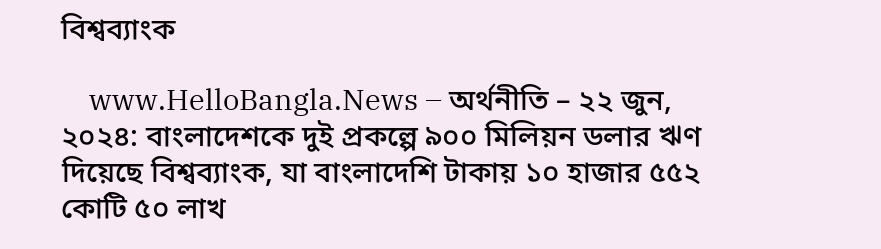বিশ্বব্যাংক

    www.HelloBangla.News – অর্থনীতি – ২২ জুন, ২০২৪: বাংলাদেশকে দুই প্রকল্পে ৯০০ মিলিয়ন ডলার ঋণ দিয়েছে বিশ্বব্যাংক, যা বাংলাদেশি টাকায় ১০ হাজার ৫৫২ কোটি ৫০ লাখ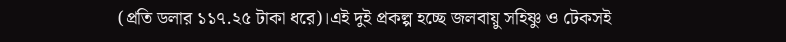(প্রতি ডলার ১১৭.২৫ টাকা ধরে)।এই দুই প্রকল্প হচ্ছে জলবায়ু সহিষ্ণু ও টেকসই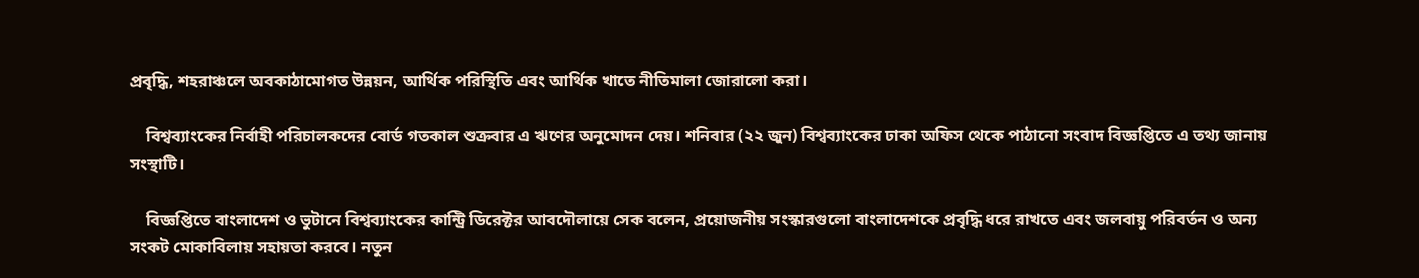প্রবৃদ্ধি, শহরাঞ্চলে অবকাঠামোগত উন্নয়ন, আর্থিক পরিস্থিতি এবং আর্থিক খাতে নীতিমালা জোরালো করা।

    বিশ্বব্যাংকের নির্বাহী পরিচালকদের বোর্ড গতকাল শুক্রবার এ ঋণের অনুমোদন দেয়। শনিবার (২২ জুন) বিশ্বব্যাংকের ঢাকা অফিস থেকে পাঠানো সংবাদ বিজ্ঞপ্তিতে এ তথ্য জানায় সংস্থাটি।

    বিজ্ঞপ্তিতে বাংলাদেশ ও ভুটানে বিশ্বব্যাংকের কান্ট্রি ডিরেক্টর আবদৌলায়ে সেক বলেন, প্রয়োজনীয় সংস্কারগুলো বাংলাদেশকে প্রবৃদ্ধি ধরে রাখতে এবং জলবায়ু পরিবর্তন ও অন্য সংকট মোকাবিলায় সহায়তা করবে। নতুন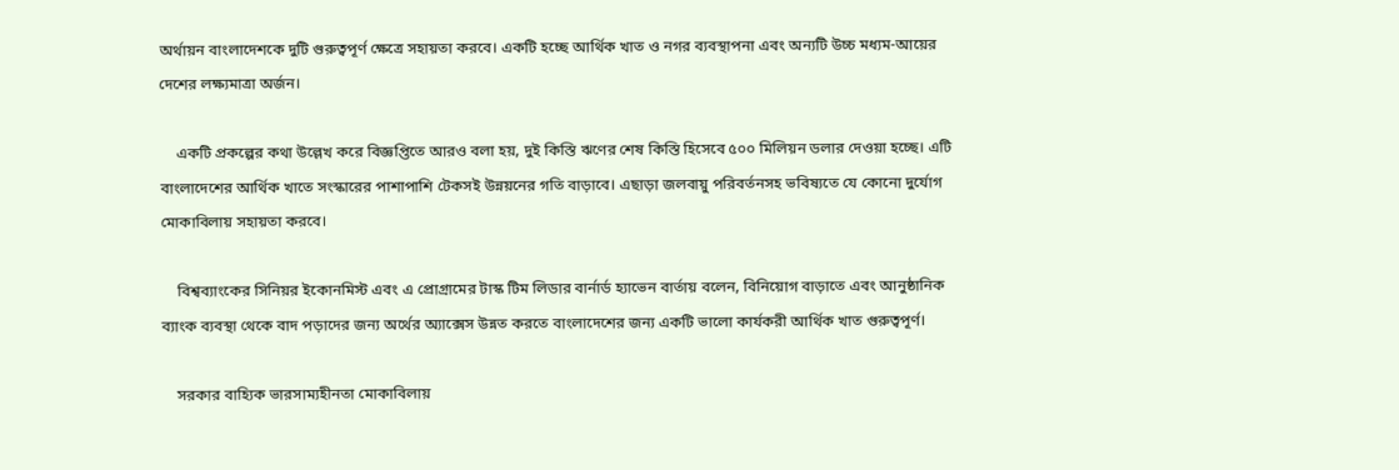অর্থায়ন বাংলাদেশকে দুটি গুরুত্বপূর্ণ ক্ষেত্রে সহায়তা করবে। একটি হচ্ছে আর্থিক খাত ও নগর ব্যবস্থাপনা এবং অন্যটি উচ্চ মধ্যম-আয়ের দেশের লক্ষ্যমাত্রা অর্জন।

    একটি প্রকল্পের কথা উল্লেখ করে বিজ্ঞপ্তিতে আরও বলা হয়, দুই কিস্তি ঋণের শেষ কিস্তি হিসেবে ৫০০ মিলিয়ন ডলার দেওয়া হচ্ছে। এটি বাংলাদেশের আর্থিক খাতে সংস্কারের পাশাপাশি টেকসই উন্নয়নের গতি বাড়াবে। এছাড়া জলবায়ু পরিবর্তনসহ ভবিষ্যতে যে কোনো দুর্যোগ মোকাবিলায় সহায়তা করবে।

    বিশ্বব্যাংকের সিনিয়র ইকোনমিস্ট এবং এ প্রোগ্রামের টাস্ক টিম লিডার বার্নার্ড হ্যাভেন বার্তায় বলেন, বিনিয়োগ বাড়াতে এবং আনুষ্ঠানিক ব্যাংক ব্যবস্থা থেকে বাদ পড়াদের জন্য অর্থের অ্যাক্সেস উন্নত করতে বাংলাদেশের জন্য একটি ভালো কার্যকরী আর্থিক খাত গুরুত্বপূর্ণ।

    সরকার বাহ্যিক ভারসাম্যহীনতা মোকাবিলায়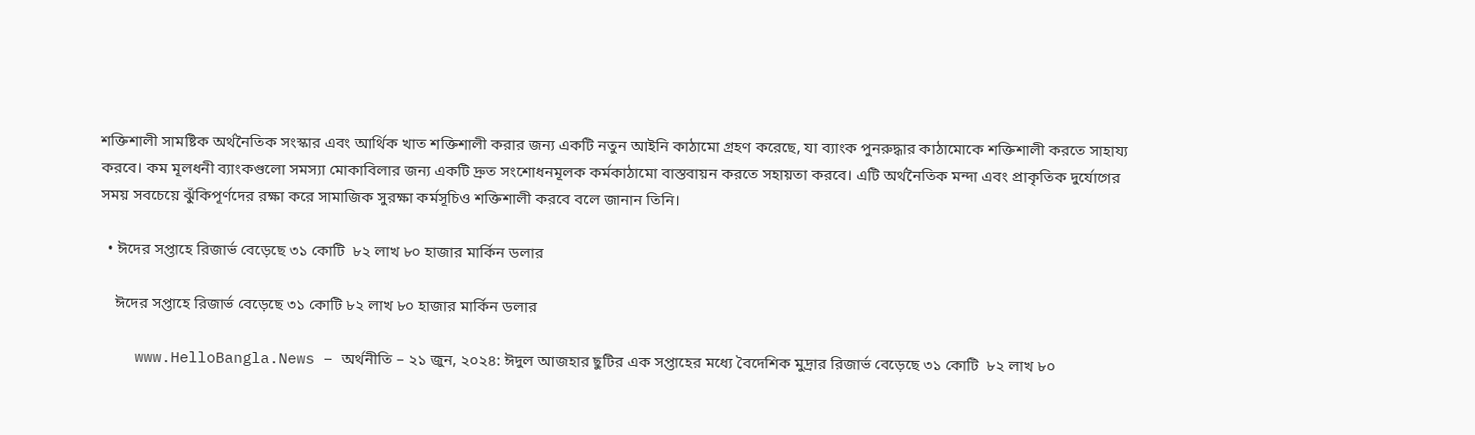শক্তিশালী সামষ্টিক অর্থনৈতিক সংস্কার এবং আর্থিক খাত শক্তিশালী করার জন্য একটি নতুন আইনি কাঠামো গ্রহণ করেছে, যা ব্যাংক পুনরুদ্ধার কাঠামোকে শক্তিশালী করতে সাহায্য করবে। কম মূলধনী ব্যাংকগুলো সমস্যা মোকাবিলার জন্য একটি দ্রুত সংশোধনমূলক কর্মকাঠামো বাস্তবায়ন করতে সহায়তা করবে। এটি অর্থনৈতিক মন্দা এবং প্রাকৃতিক দুর্যোগের সময় সবচেয়ে ঝুঁকিপূর্ণদের রক্ষা করে সামাজিক সুরক্ষা কর্মসূচিও শক্তিশালী করবে বলে জানান তিনি।

  • ঈদের সপ্তাহে রিজার্ভ বেড়েছে ৩১ কোটি  ৮২ লাখ ৮০ হাজার মার্কিন ডলার

    ঈদের সপ্তাহে রিজার্ভ বেড়েছে ৩১ কোটি ৮২ লাখ ৮০ হাজার মার্কিন ডলার

    www.HelloBangla.News – অর্থনীতি – ২১ জুন, ২০২৪: ঈদুল আজহার ছুটির এক সপ্তাহের মধ্যে বৈদেশিক মুদ্রার রিজার্ভ বেড়েছে ৩১ কোটি  ৮২ লাখ ৮০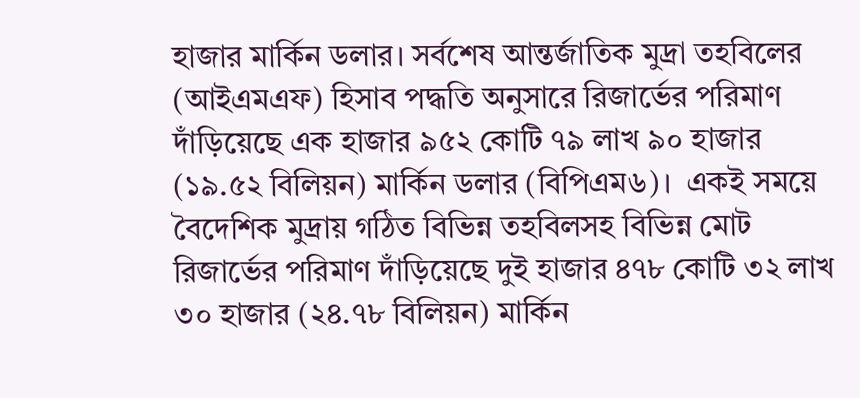হাজার মার্কিন ডলার। সর্বশেষ আন্তর্জাতিক মুদ্রা তহবিলের (আইএমএফ) হিসাব পদ্ধতি অনুসারে রিজার্ভের পরিমাণ দাঁড়িয়েছে এক হাজার ৯৫২ কোটি ৭৯ লাখ ৯০ হাজার (১৯.৫২ বিলিয়ন) মার্কিন ডলার (বিপিএম৬)।  একই সময়ে বৈদেশিক মুদ্রায় গঠিত বিভিন্ন তহবিলসহ বিভিন্ন মোট রিজার্ভের পরিমাণ দাঁড়িয়েছে দুই হাজার ৪৭৮ কোটি ৩২ লাখ ৩০ হাজার (২৪.৭৮ বিলিয়ন) মার্কিন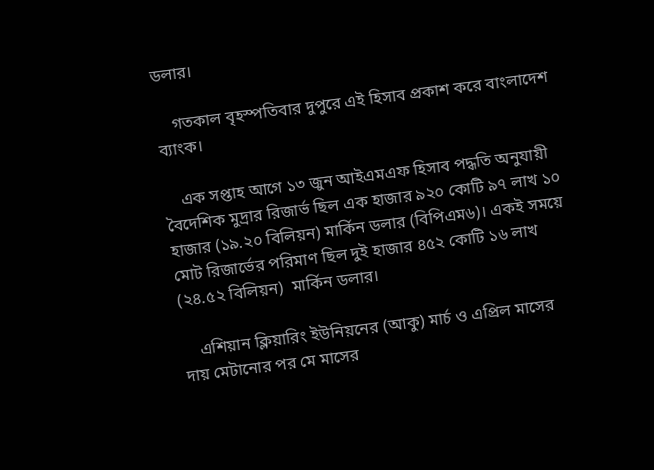ডলার।

    গতকাল বৃহস্পতিবার দুপুরে এই হিসাব প্রকাশ করে বাংলাদেশ ব্যাংক।

    এক সপ্তাহ আগে ১৩ জুন আইএমএফ হিসাব পদ্ধতি অনুযায়ী বৈদেশিক মুদ্রার রিজার্ভ ছিল এক হাজার ৯২০ কোটি ৯৭ লাখ ১০ হাজার (১৯.২০ বিলিয়ন) মার্কিন ডলার (বিপিএম৬)। একই সময়ে মোট রিজার্ভের পরিমাণ ছিল দুই হাজার ৪৫২ কোটি ১৬ লাখ (২৪.৫২ বিলিয়ন)  মার্কিন ডলার।

    এশিয়ান ক্লিয়ারিং ইউনিয়নের (আকু) মার্চ ও এপ্রিল মাসের দায় মেটানোর পর মে মাসের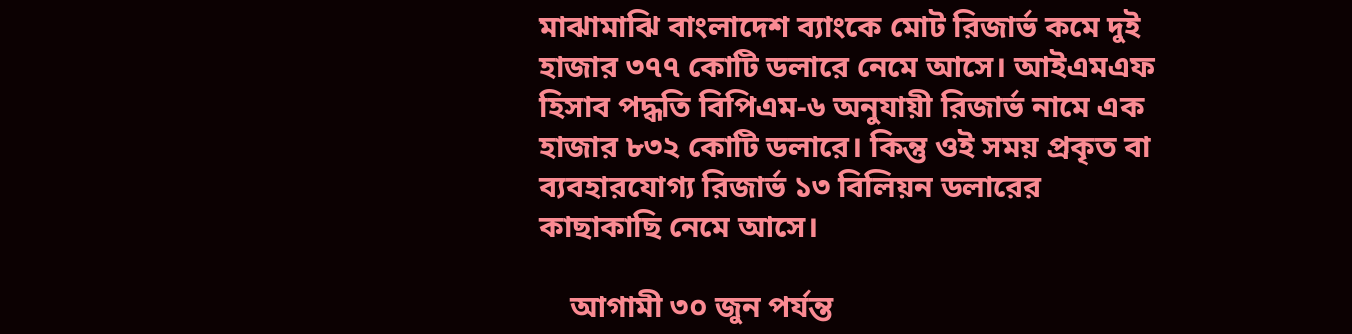মাঝামাঝি বাংলাদেশ ব্যাংকে মোট রিজার্ভ কমে দুই হাজার ৩৭৭ কোটি ডলারে নেমে আসে। আইএমএফ হিসাব পদ্ধতি বিপিএম-৬ অনুযায়ী রিজার্ভ নামে এক হাজার ৮৩২ কোটি ডলারে। কিন্তু ওই সময় প্রকৃত বা ব্যবহারযোগ্য রিজার্ভ ১৩ বিলিয়ন ডলারের কাছাকাছি নেমে আসে।

    আগামী ৩০ জুন পর্যন্ত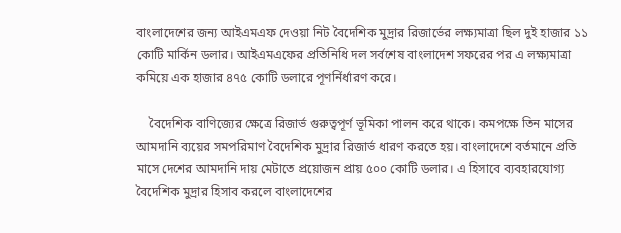বাংলাদেশের জন্য আইএমএফ দেওয়া নিট বৈদেশিক মুদ্রার রিজার্ভের লক্ষ্যমাত্রা ছিল দুই হাজার ১১ কোটি মার্কিন ডলার। আইএমএফের প্রতিনিধি দল সর্বশেষ বাংলাদেশ সফরের পর এ লক্ষ্যমাত্রা কমিয়ে এক হাজার ৪৭৫ কোটি ডলারে পূণর্নির্ধারণ করে।

    বৈদেশিক বাণিজ্যের ক্ষেত্রে রিজার্ভ গুরুত্বপূর্ণ ভূমিকা পালন করে থাকে। কমপক্ষে তিন মাসের আমদানি ব্যয়ের সমপরিমাণ বৈদেশিক মুদ্রার রিজার্ভ ধারণ করতে হয়। বাংলাদেশে বর্তমানে প্রতি মাসে দেশের আমদানি দায় মেটাতে প্রয়োজন প্রায় ৫০০ কোটি ডলার। এ হিসাবে ব্যবহারযোগ্য বৈদেশিক মুদ্রার হিসাব করলে বাংলাদেশের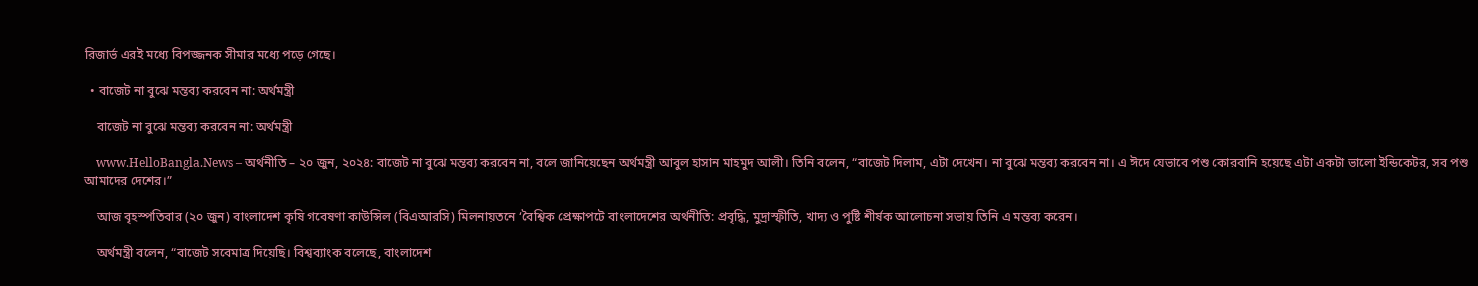রিজার্ভ এরই মধ্যে বিপজ্জনক সীমার মধ্যে পড়ে গেছে।

  • বাজেট না বুঝে মন্তব্য করবেন না: অর্থমন্ত্রী

    বাজেট না বুঝে মন্তব্য করবেন না: অর্থমন্ত্রী

    www.HelloBangla.News – অর্থনীতি – ২০ জুন, ২০২৪: বাজেট না বুঝে মন্তব্য করবেন না, বলে জানিয়েছেন অর্থমন্ত্রী আবুল হাসান মাহমুদ আলী। তিনি বলেন, “বাজেট দিলাম, এটা দেখেন। না বুঝে মন্তব্য করবেন না। এ ঈদে যেভাবে পশু কোরবানি হয়েছে এটা একটা ভালো ইন্ডিকেটর, সব পশু আমাদের দেশের।”

    আজ বৃহস্পতিবার (২০ জুন) বাংলাদেশ কৃষি গবেষণা কাউন্সিল (বিএআরসি) মিলনায়তনে ‘বৈশ্বিক প্রেক্ষাপটে বাংলাদেশের অর্থনীতি: প্রবৃদ্ধি, মুদ্রাস্ফীতি, খাদ্য ও পুষ্টি শীর্ষক আলোচনা সভায় তিনি এ মন্তব্য করেন।

    অর্থমন্ত্রী বলেন, “বাজেট সবেমাত্র দিয়েছি। বিশ্বব্যাংক বলেছে, বাংলাদেশ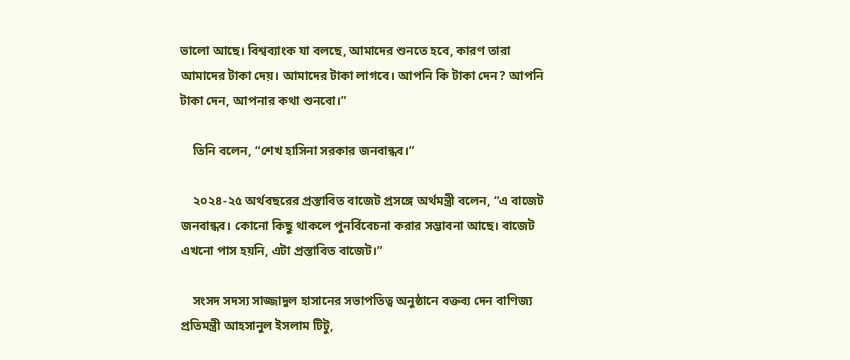ভালো আছে। বিশ্বব্যাংক যা বলছে, আমাদের শুনতে হবে, কারণ তারা আমাদের টাকা দেয়। আমাদের টাকা লাগবে। আপনি কি টাকা দেন? আপনি টাকা দেন, আপনার কথা শুনবো।”

    তিনি বলেন, “শেখ হাসিনা সরকার জনবান্ধব।”

    ২০২৪-২৫ অর্থবছরের প্রস্তাবিত বাজেট প্রসঙ্গে অর্থমন্ত্রী বলেন, “এ বাজেট জনবান্ধব। কোনো কিছু থাকলে পুনর্বিবেচনা করার সম্ভাবনা আছে। বাজেট এখনো পাস হয়নি, এটা প্রস্তাবিত বাজেট।”

    সংসদ সদস্য সাজ্জাদুল হাসানের সভাপতিত্ব অনুষ্ঠানে বক্তব্য দেন বাণিজ্য প্রতিমন্ত্রী আহসানুল ইসলাম টিটু,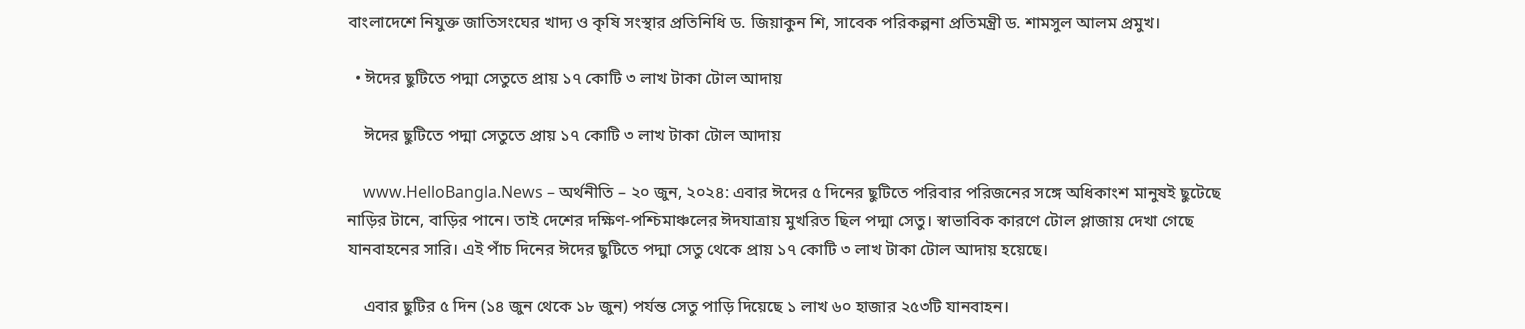বাংলাদেশে নিযুক্ত জাতিসংঘের খাদ্য ও কৃষি সংস্থার প্রতিনিধি ড. জিয়াকুন শি, সাবেক পরিকল্পনা প্রতিমন্ত্রী ড. শামসুল আলম প্রমুখ।

  • ঈদের ছুটিতে পদ্মা সেতুতে প্রায় ১৭ কোটি ৩ লাখ টাকা টোল আদায়

    ঈদের ছুটিতে পদ্মা সেতুতে প্রায় ১৭ কোটি ৩ লাখ টাকা টোল আদায়

    www.HelloBangla.News – অর্থনীতি – ২০ জুন, ২০২৪: এবার ঈদের ৫ দিনের ছুটিতে পরিবার পরিজনের সঙ্গে অধিকাংশ মানুষই ছুটেছে নাড়ির টানে, বাড়ির পানে। তাই দেশের দক্ষিণ-পশ্চিমাঞ্চলের ঈদযাত্রায় মুখরিত ছিল পদ্মা সেতু। স্বাভাবিক কারণে টোল প্লাজায় দেখা গেছে যানবাহনের সারি। এই পাঁচ দিনের ঈদের ছুটিতে পদ্মা সেতু থেকে প্রায় ১৭ কোটি ৩ লাখ টাকা টোল আদায় হয়েছে।

    এবার ছুটির ৫ দিন (১৪ জুন থেকে ১৮ জুন) পর্যন্ত সেতু পাড়ি দিয়েছে ১ লাখ ৬০ হাজার ২৫৩টি যানবাহন।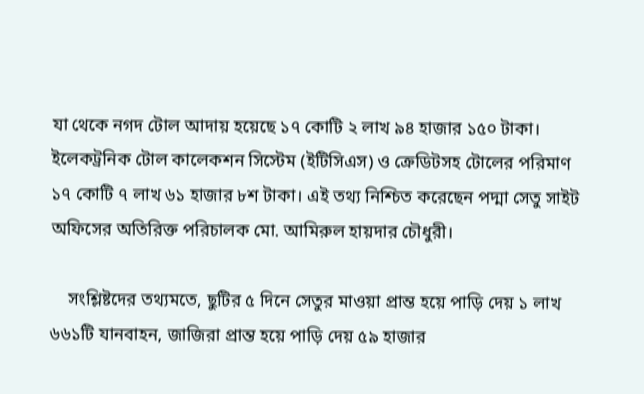যা থেকে নগদ টোল আদায় হয়েছে ১৭ কোটি ২ লাখ ৯৪ হাজার ১৫০ টাকা। ইলেকট্রনিক টোল কালেকশন সিস্টেম (ইটিসিএস) ও ক্রেডিটসহ টোলের পরিমাণ ১৭ কোটি ৭ লাখ ৬১ হাজার ৮শ টাকা। এই তথ্য নিশ্চিত করেছেন পদ্মা সেতু সাইট অফিসের অতিরিক্ত পরিচালক মো. আমিরুল হায়দার চৌধুরী।

    সংশ্লিষ্টদের তথ্যমতে, ছুটির ৫ দিনে সেতুর মাওয়া প্রান্ত হয়ে পাড়ি দেয় ১ লাখ ৬৬১টি যানবাহন, জাজিরা প্রান্ত হয়ে পাড়ি দেয় ৫৯ হাজার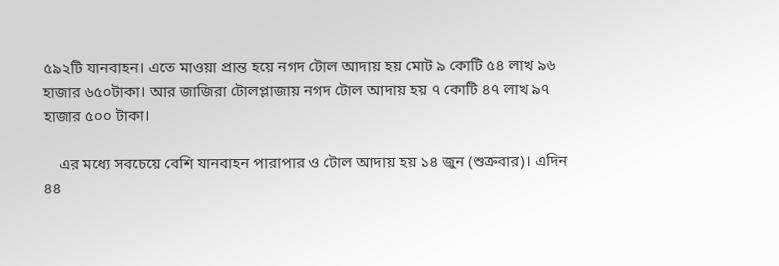৫৯২টি যানবাহন। এতে মাওয়া প্রান্ত হয়ে নগদ টোল আদায় হয় মোট ৯ কোটি ৫৪ লাখ ৯৬ হাজার ৬৫০টাকা। আর জাজিরা টোলপ্লাজায় নগদ টোল আদায় হয় ৭ কোটি ৪৭ লাখ ৯৭ হাজার ৫০০ টাকা।

    এর মধ্যে সবচেয়ে বেশি যানবাহন পারাপার ও টোল আদায় হয় ১৪ জুন (শুক্রবার)। এদিন ৪৪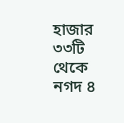হাজার ৩৩টি থেকে নগদ ৪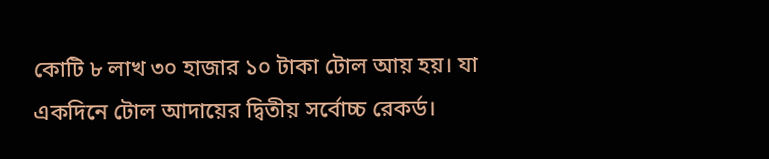কোটি ৮ লাখ ৩০ হাজার ১০ টাকা টোল আয় হয়। যা একদিনে টোল আদায়ের দ্বিতীয় সর্বোচ্চ রেকর্ড।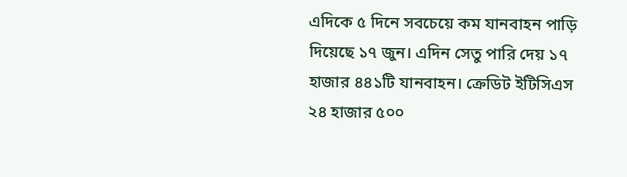এদিকে ৫ দিনে সবচেয়ে কম যানবাহন পাড়ি দিয়েছে ১৭ জুন। এদিন সেতু পারি দেয় ১৭ হাজার ৪৪১টি যানবাহন। ক্রেডিট ইটিসিএস ২৪ হাজার ৫০০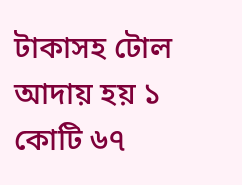টাকাসহ টোল আদায় হয় ১ কোটি ৬৭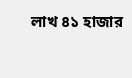লাখ ৪১ হাজার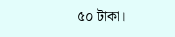৫০ টাকা।